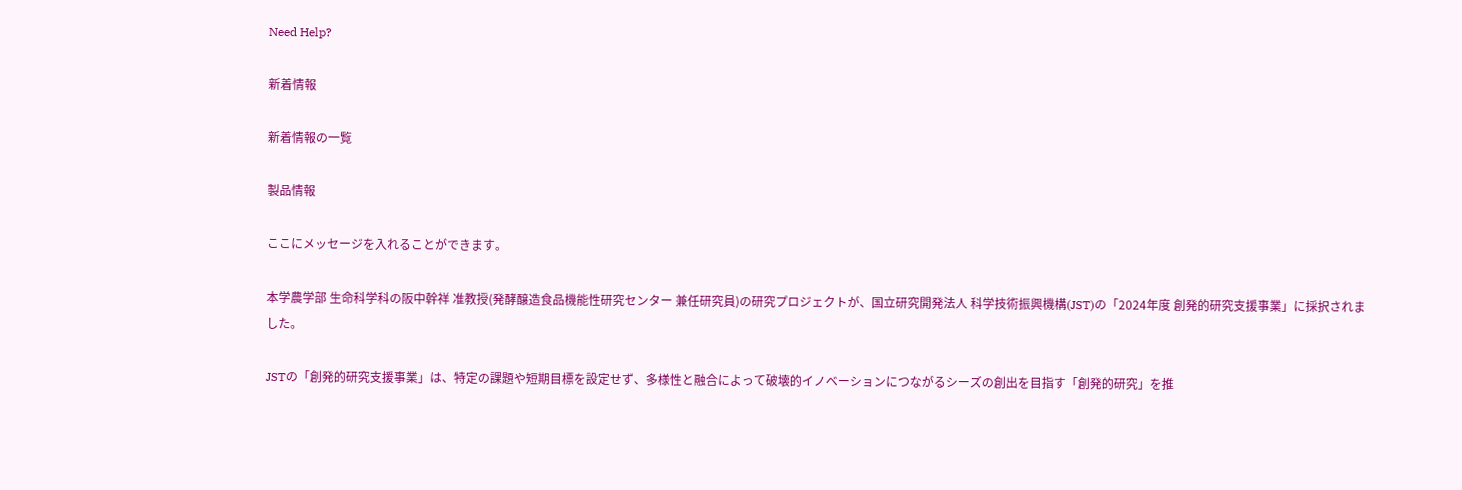Need Help?

新着情報

新着情報の一覧

製品情報

ここにメッセージを入れることができます。

本学農学部 生命科学科の阪中幹祥 准教授(発酵醸造食品機能性研究センター 兼任研究員)の研究プロジェクトが、国立研究開発法人 科学技術振興機構(JST)の「2024年度 創発的研究支援事業」に採択されました。

JSTの「創発的研究支援事業」は、特定の課題や短期目標を設定せず、多様性と融合によって破壊的イノベーションにつながるシーズの創出を目指す「創発的研究」を推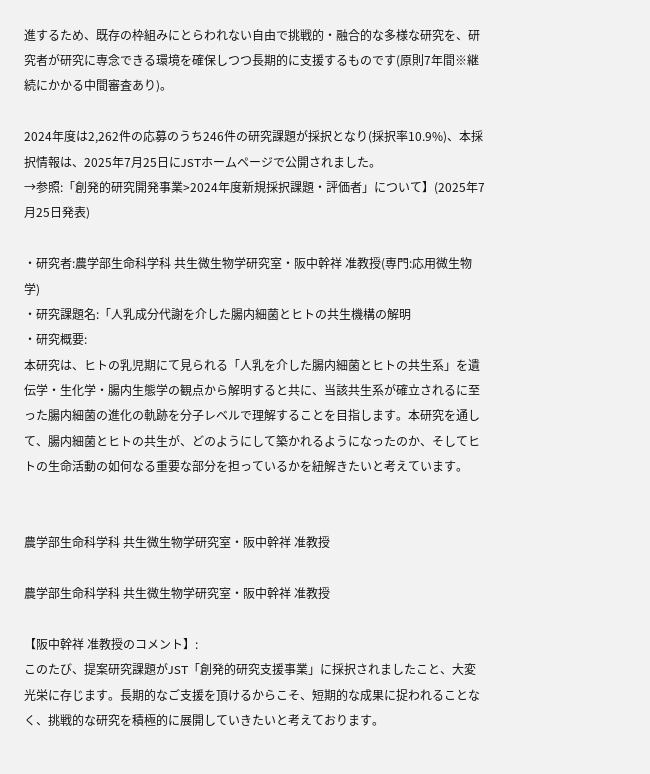進するため、既存の枠組みにとらわれない自由で挑戦的・融合的な多様な研究を、研究者が研究に専念できる環境を確保しつつ長期的に支援するものです(原則7年間※継続にかかる中間審査あり)。

2024年度は2,262件の応募のうち246件の研究課題が採択となり(採択率10.9%)、本採択情報は、2025年7月25日にJSTホームページで公開されました。
→参照:「創発的研究開発事業>2024年度新規採択課題・評価者」について】(2025年7月25日発表)

・研究者:農学部生命科学科 共生微生物学研究室・阪中幹祥 准教授(専門:応用微生物学)
・研究課題名:「人乳成分代謝を介した腸内細菌とヒトの共生機構の解明
・研究概要:
本研究は、ヒトの乳児期にて見られる「人乳を介した腸内細菌とヒトの共生系」を遺伝学・生化学・腸内生態学の観点から解明すると共に、当該共生系が確立されるに至った腸内細菌の進化の軌跡を分子レベルで理解することを目指します。本研究を通して、腸内細菌とヒトの共生が、どのようにして築かれるようになったのか、そしてヒトの生命活動の如何なる重要な部分を担っているかを紐解きたいと考えています。


農学部生命科学科 共生微生物学研究室・阪中幹祥 准教授

農学部生命科学科 共生微生物学研究室・阪中幹祥 准教授

【阪中幹祥 准教授のコメント】:
このたび、提案研究課題がJST「創発的研究支援事業」に採択されましたこと、大変光栄に存じます。長期的なご支援を頂けるからこそ、短期的な成果に捉われることなく、挑戦的な研究を積極的に展開していきたいと考えております。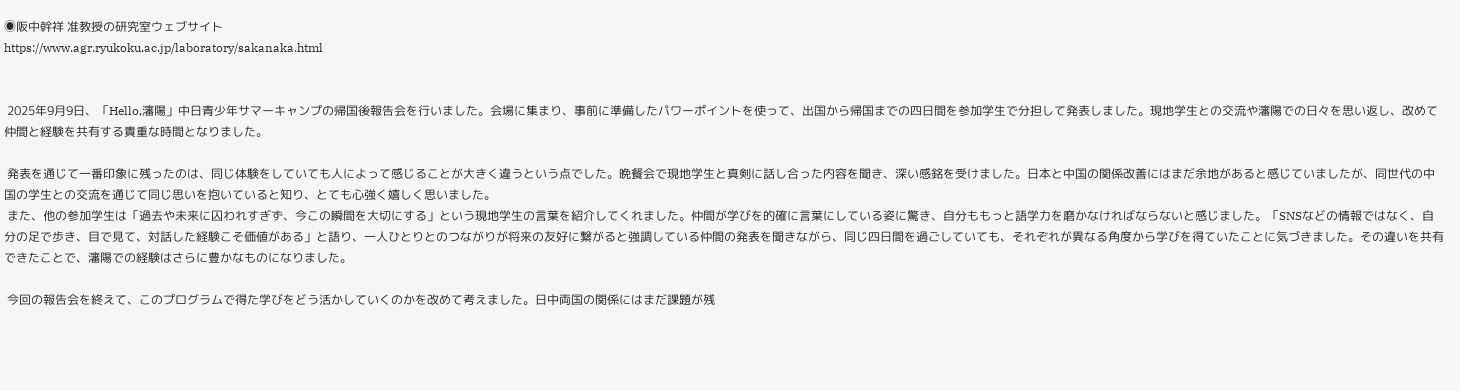◉阪中幹祥 准教授の研究室ウェブサイト
https://www.agr.ryukoku.ac.jp/laboratory/sakanaka.html


 2025年9月9日、「Hello,瀋陽」中日青少年サマーキャンプの帰国後報告会を行いました。会場に集まり、事前に準備したパワーポイントを使って、出国から帰国までの四日間を参加学生で分担して発表しました。現地学生との交流や瀋陽での日々を思い返し、改めて仲間と経験を共有する貴重な時間となりました。

 発表を通じて一番印象に残ったのは、同じ体験をしていても人によって感じることが大きく違うという点でした。晩餐会で現地学生と真剣に話し合った内容を聞き、深い感銘を受けました。日本と中国の関係改善にはまだ余地があると感じていましたが、同世代の中国の学生との交流を通じて同じ思いを抱いていると知り、とても心強く嬉しく思いました。
 また、他の参加学生は「過去や未来に囚われすぎず、今この瞬間を大切にする」という現地学生の言葉を紹介してくれました。仲間が学びを的確に言葉にしている姿に驚き、自分ももっと語学力を磨かなければならないと感じました。「SNSなどの情報ではなく、自分の足で歩き、目で見て、対話した経験こそ価値がある」と語り、一人ひとりとのつながりが将来の友好に繋がると強調している仲間の発表を聞きながら、同じ四日間を過ごしていても、それぞれが異なる角度から学びを得ていたことに気づきました。その違いを共有できたことで、瀋陽での経験はさらに豊かなものになりました。

 今回の報告会を終えて、このプログラムで得た学びをどう活かしていくのかを改めて考えました。日中両国の関係にはまだ課題が残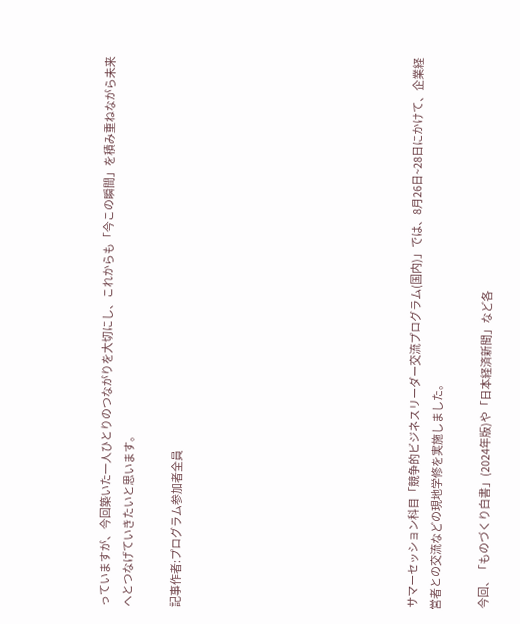っていますが、今回築いた一人ひとりのつながりを大切にし、これからも「今この瞬間」を積み重ねながら未来へとつなげていきたいと思います。

記事作者:プログラム参加者全員









 サマーセッション科目「競争的ビジネスリーダー交流プログラム(国内)」では、8月26日~28日にかけて、企業経営者との交流などの現地学修を実施しました。

 今回、「ものづくり白書」(2024年版)や「日本経済新聞」など各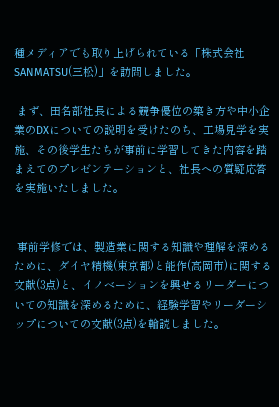種メディアでも取り上げられている「株式会社SANMATSU(三松)」を訪問しました。

 まず、田名部社長による競争優位の築き方や中小企業のDXについての説明を受けたのち、工場見学を実施、その後学生たちが事前に学習してきた内容を踏まえてのプレゼンテーションと、社長への質疑応答を実施いたしました。


 事前学修では、製造業に関する知識や理解を深めるために、ダイヤ精機(東京都)と能作(高岡市)に関する文献(3点)と、イノベーションを興せるリーダーについての知識を深めるために、経験学習やリーダーシップについての文献(3点)を輪読しました。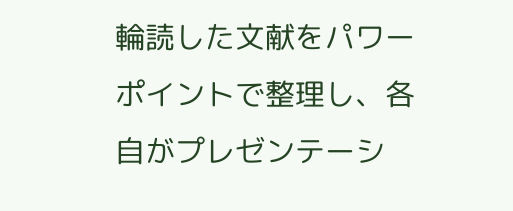輪読した文献をパワーポイントで整理し、各自がプレゼンテーシ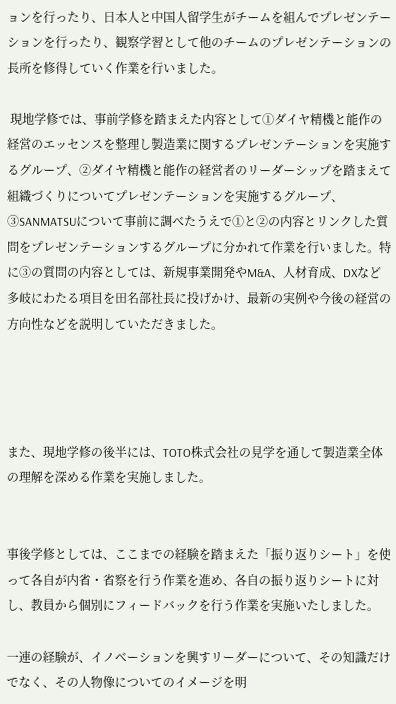ョンを行ったり、日本人と中国人留学生がチームを組んでプレゼンテーションを行ったり、観察学習として他のチームのプレゼンテーションの長所を修得していく作業を行いました。

 現地学修では、事前学修を踏まえた内容として①ダイヤ精機と能作の経営のエッセンスを整理し製造業に関するプレゼンテーションを実施するグループ、②ダイヤ精機と能作の経営者のリーダーシップを踏まえて組織づくりについてプレゼンテーションを実施するグループ、③SANMATSUについて事前に調べたうえで①と②の内容とリンクした質問をプレゼンテーションするグループに分かれて作業を行いました。特に③の質問の内容としては、新規事業開発やM&A、人材育成、DXなど多岐にわたる項目を田名部社長に投げかけ、最新の実例や今後の経営の方向性などを説明していただきました。




また、現地学修の後半には、TOTO株式会社の見学を通して製造業全体の理解を深める作業を実施しました。


事後学修としては、ここまでの経験を踏まえた「振り返りシート」を使って各自が内省・省察を行う作業を進め、各自の振り返りシートに対し、教員から個別にフィードバックを行う作業を実施いたしました。

一連の経験が、イノベーションを興すリーダーについて、その知識だけでなく、その人物像についてのイメージを明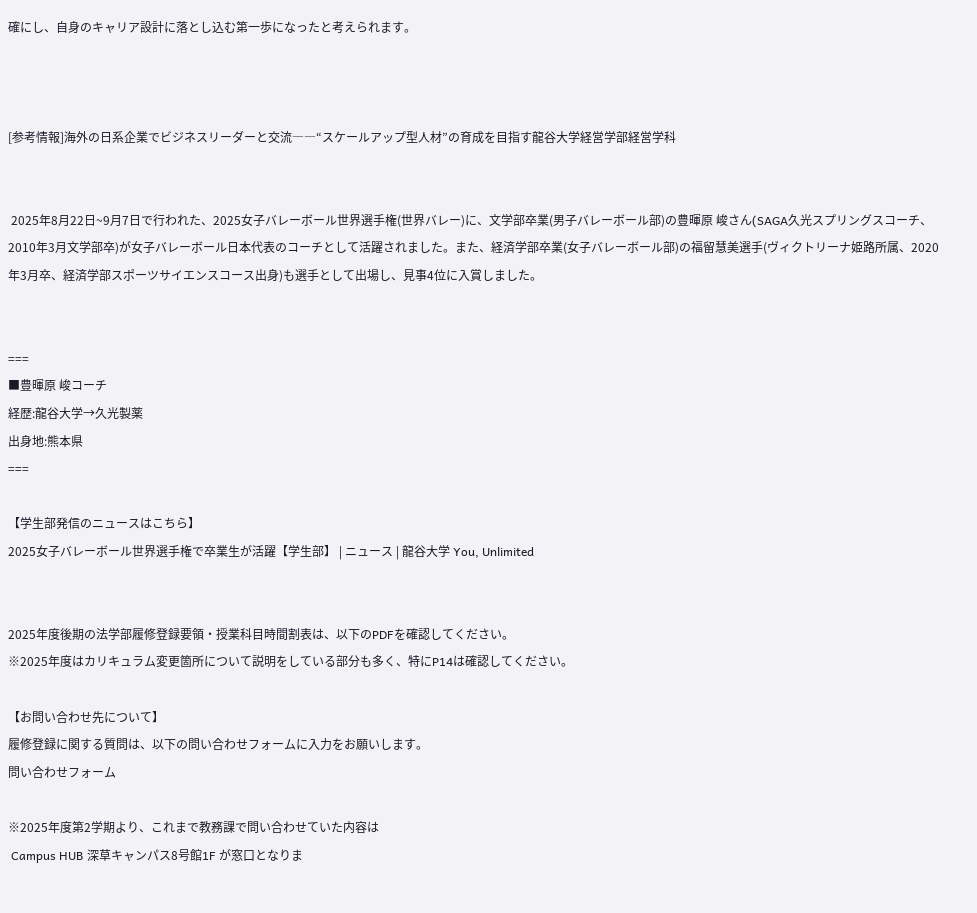確にし、自身のキャリア設計に落とし込む第一歩になったと考えられます。



[参考情報]海外の日系企業でビジネスリーダーと交流――“スケールアップ型人材”の育成を目指す龍谷大学経営学部経営学科


 2025年8月22日~9月7日で行われた、2025女子バレーボール世界選手権(世界バレー)に、文学部卒業(男子バレーボール部)の豊暉原 峻さん(SAGA久光スプリングスコーチ、2010年3月文学部卒)が女子バレーボール日本代表のコーチとして活躍されました。また、経済学部卒業(女子バレーボール部)の福留慧美選手(ヴィクトリーナ姫路所属、2020年3月卒、経済学部スポーツサイエンスコース出身)も選手として出場し、見事4位に入賞しました。


===
■豊暉原 峻コーチ
経歴:龍谷大学→久光製薬
出身地:熊本県
===

【学生部発信のニュースはこちら】
2025女子バレーボール世界選手権で卒業生が活躍【学生部】 | ニュース | 龍谷大学 You, Unlimited


2025年度後期の法学部履修登録要領・授業科目時間割表は、以下のPDFを確認してください。
※2025年度はカリキュラム変更箇所について説明をしている部分も多く、特にP14は確認してください。

【お問い合わせ先について】
履修登録に関する質問は、以下の問い合わせフォームに入力をお願いします。
問い合わせフォーム

※2025年度第2学期より、これまで教務課で問い合わせていた内容は
 Campus HUB 深草キャンパス8号館1F が窓口となりま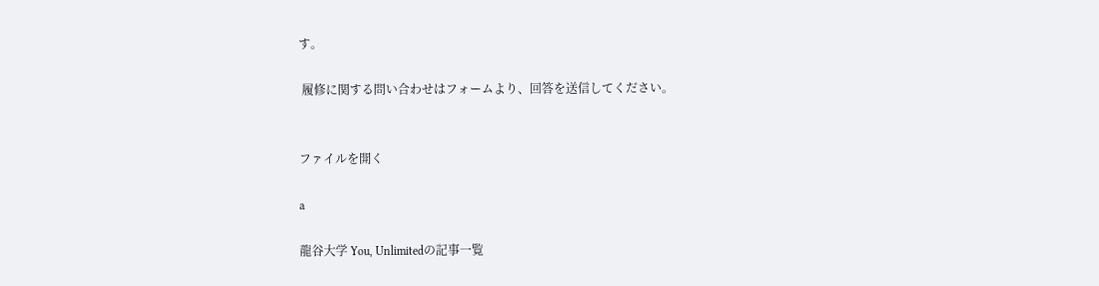す。

 履修に関する問い合わせはフォームより、回答を送信してください。


ファイルを開く

a

龍谷大学 You, Unlimitedの記事一覧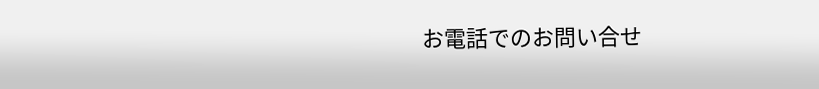お電話でのお問い合せ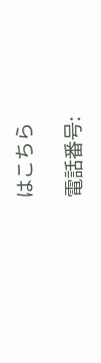はこちら

電話番号: